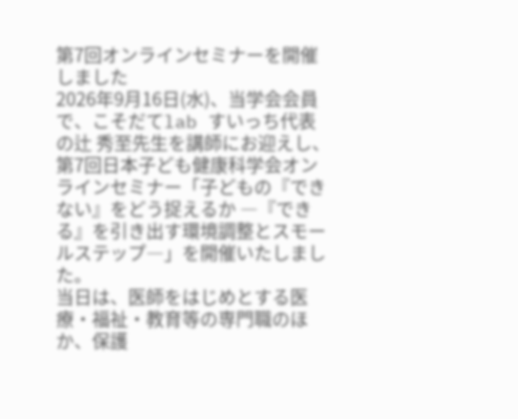第7回オンラインセミナーを開催しました
2026年9月16日(水)、当学会会員で、こそだてlab すいっち代表の辻 秀至先生を講師にお迎えし、第7回日本子ども健康科学会オンラインセミナー「子どもの『できない』をどう捉えるか ―『できる』を引き出す環境調整とスモールステップ―」を開催いたしました。
当日は、医師をはじめとする医療・福祉・教育等の専門職のほか、保護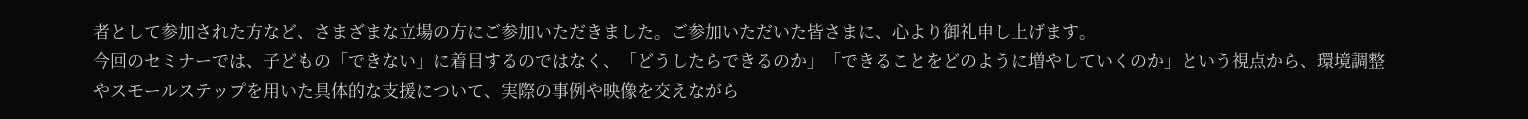者として参加された方など、さまざまな立場の方にご参加いただきました。ご参加いただいた皆さまに、心より御礼申し上げます。
今回のセミナーでは、子どもの「できない」に着目するのではなく、「どうしたらできるのか」「できることをどのように増やしていくのか」という視点から、環境調整やスモールステップを用いた具体的な支援について、実際の事例や映像を交えながら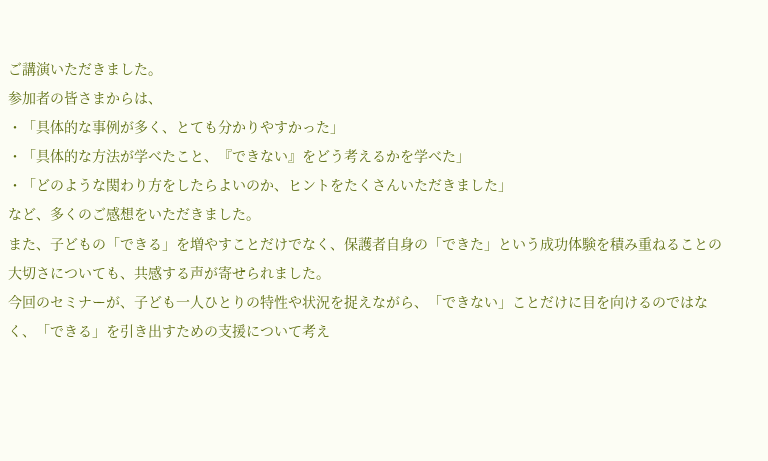ご講演いただきました。
参加者の皆さまからは、
・「具体的な事例が多く、とても分かりやすかった」
・「具体的な方法が学べたこと、『できない』をどう考えるかを学べた」
・「どのような関わり方をしたらよいのか、ヒントをたくさんいただきました」
など、多くのご感想をいただきました。
また、子どもの「できる」を増やすことだけでなく、保護者自身の「できた」という成功体験を積み重ねることの大切さについても、共感する声が寄せられました。
今回のセミナーが、子ども一人ひとりの特性や状況を捉えながら、「できない」ことだけに目を向けるのではなく、「できる」を引き出すための支援について考え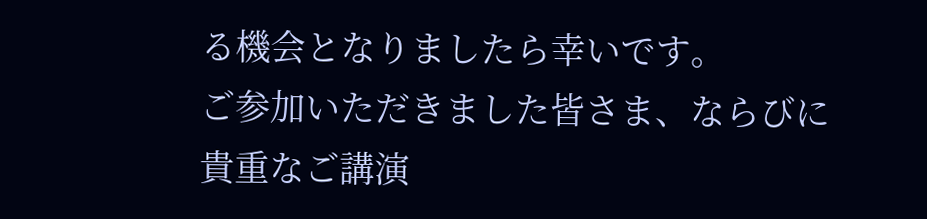る機会となりましたら幸いです。
ご参加いただきました皆さま、ならびに貴重なご講演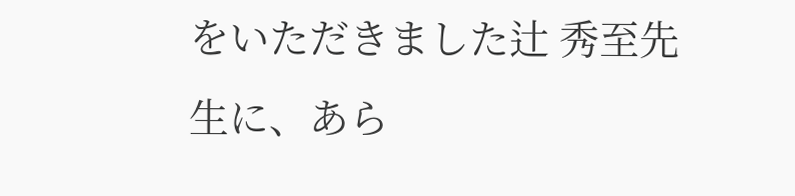をいただきました辻 秀至先生に、あら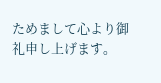ためまして心より御礼申し上げます。